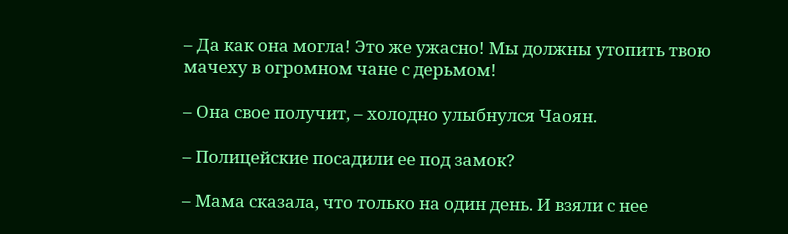– Да как она могла! Это же ужасно! Мы должны утопить твою мачеху в огромном чане с дерьмом!

– Она свое получит, – холодно улыбнулся Чаоян.

– Полицейские посадили ее под замок?

– Мама сказала, что только на один день. И взяли с нее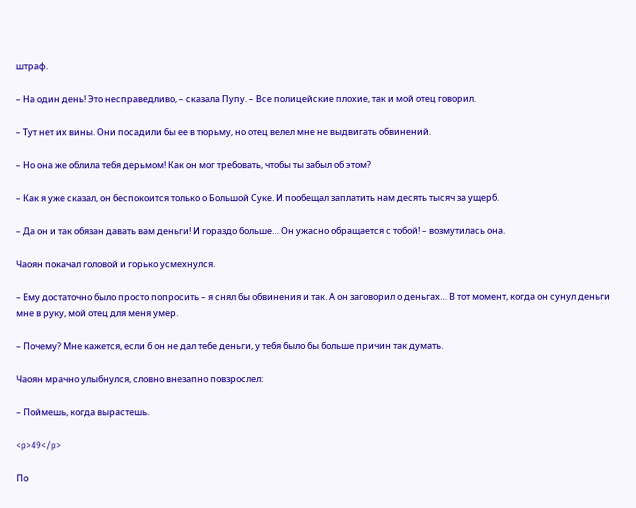штраф.

– На один день! Это несправедливо, – сказала Пупу. – Все полицейские плохие, так и мой отец говорил.

– Тут нет их вины. Они посадили бы ее в тюрьму, но отец велел мне не выдвигать обвинений.

– Но она же облила тебя дерьмом! Как он мог требовать, чтобы ты забыл об этом?

– Как я уже сказал, он беспокоится только о Большой Суке. И пообещал заплатить нам десять тысяч за ущерб.

– Да он и так обязан давать вам деньги! И гораздо больше… Он ужасно обращается с тобой! – возмутилась она.

Чаоян покачал головой и горько усмехнулся.

– Ему достаточно было просто попросить – я снял бы обвинения и так. А он заговорил о деньгах… В тот момент, когда он сунул деньги мне в руку, мой отец для меня умер.

– Почему? Мне кажется, если б он не дал тебе деньги, у тебя было бы больше причин так думать.

Чаоян мрачно улыбнулся, словно внезапно повзрослел:

– Поймешь, когда вырастешь.

<p>49</p>

По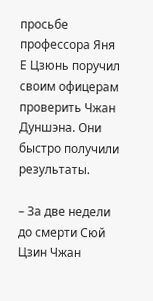просьбе профессора Яня Е Цзюнь поручил своим офицерам проверить Чжан Дуншэна. Они быстро получили результаты.

– За две недели до смерти Сюй Цзин Чжан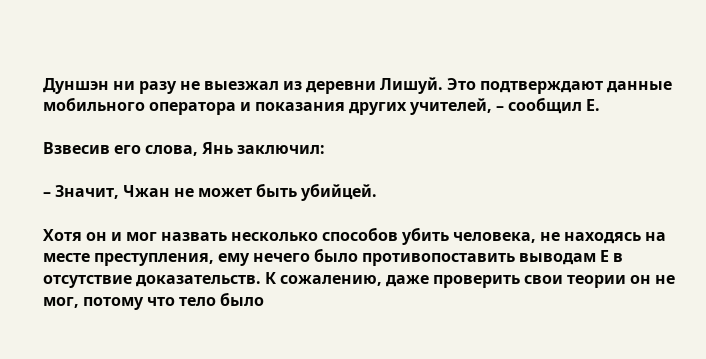Дуншэн ни разу не выезжал из деревни Лишуй. Это подтверждают данные мобильного оператора и показания других учителей, – сообщил Е.

Взвесив его слова, Янь заключил:

– Значит, Чжан не может быть убийцей.

Хотя он и мог назвать несколько способов убить человека, не находясь на месте преступления, ему нечего было противопоставить выводам Е в отсутствие доказательств. К сожалению, даже проверить свои теории он не мог, потому что тело было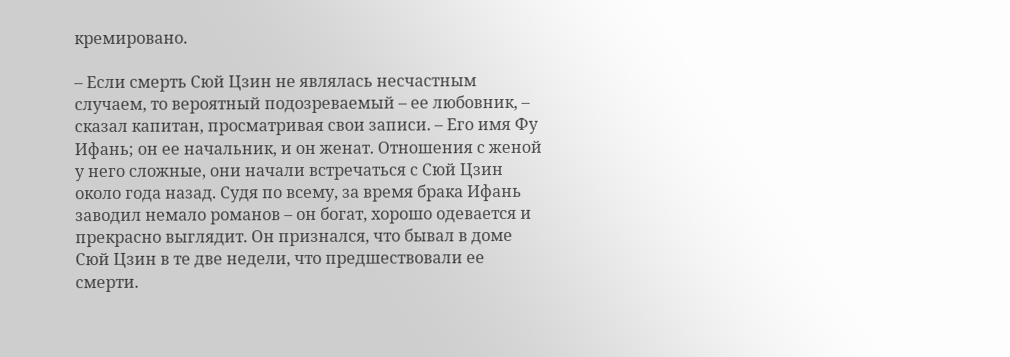кремировано.

– Если смерть Сюй Цзин не являлась несчастным случаем, то вероятный подозреваемый – ее любовник, – сказал капитан, просматривая свои записи. – Его имя Фу Ифань; он ее начальник, и он женат. Отношения с женой у него сложные, они начали встречаться с Сюй Цзин около года назад. Судя по всему, за время брака Ифань заводил немало романов – он богат, хорошо одевается и прекрасно выглядит. Он признался, что бывал в доме Сюй Цзин в те две недели, что предшествовали ее смерти.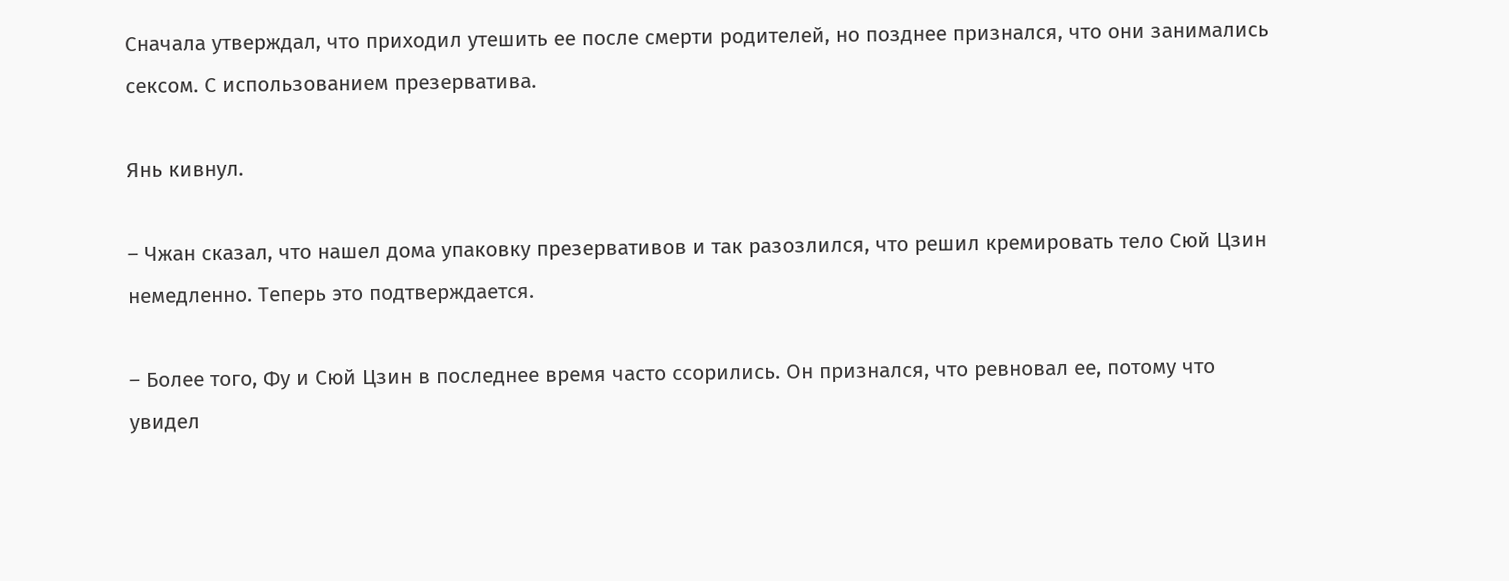Сначала утверждал, что приходил утешить ее после смерти родителей, но позднее признался, что они занимались сексом. С использованием презерватива.

Янь кивнул.

– Чжан сказал, что нашел дома упаковку презервативов и так разозлился, что решил кремировать тело Сюй Цзин немедленно. Теперь это подтверждается.

– Более того, Фу и Сюй Цзин в последнее время часто ссорились. Он признался, что ревновал ее, потому что увидел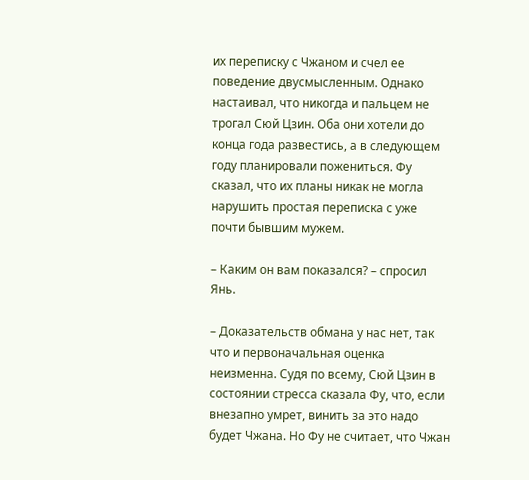их переписку с Чжаном и счел ее поведение двусмысленным. Однако настаивал, что никогда и пальцем не трогал Сюй Цзин. Оба они хотели до конца года развестись, а в следующем году планировали пожениться. Фу сказал, что их планы никак не могла нарушить простая переписка с уже почти бывшим мужем.

– Каким он вам показался? – спросил Янь.

– Доказательств обмана у нас нет, так что и первоначальная оценка неизменна. Судя по всему, Сюй Цзин в состоянии стресса сказала Фу, что, если внезапно умрет, винить за это надо будет Чжана. Но Фу не считает, что Чжан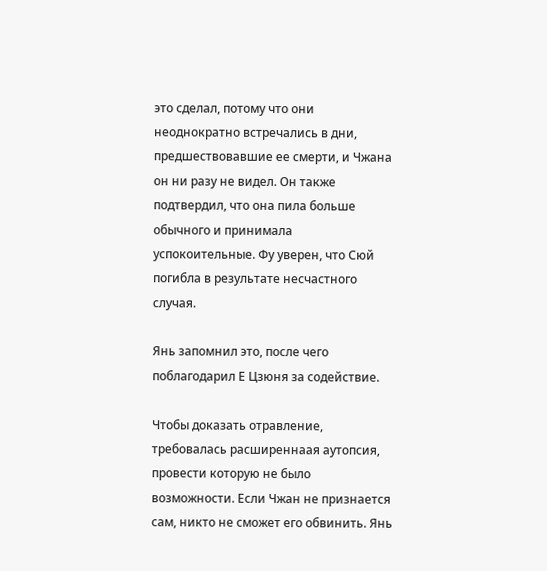это сделал, потому что они неоднократно встречались в дни, предшествовавшие ее смерти, и Чжана он ни разу не видел. Он также подтвердил, что она пила больше обычного и принимала успокоительные. Фу уверен, что Сюй погибла в результате несчастного случая.

Янь запомнил это, после чего поблагодарил Е Цзюня за содействие.

Чтобы доказать отравление, требовалась расширеннаая аутопсия, провести которую не было возможности. Если Чжан не признается сам, никто не сможет его обвинить. Янь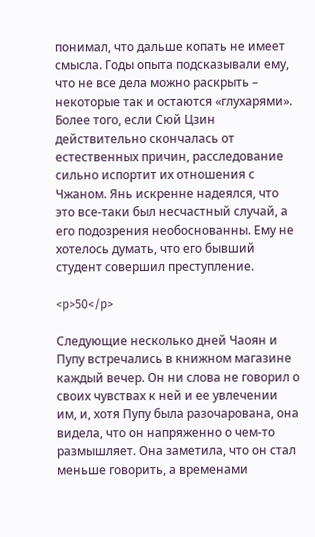понимал, что дальше копать не имеет смысла. Годы опыта подсказывали ему, что не все дела можно раскрыть – некоторые так и остаются «глухарями». Более того, если Сюй Цзин действительно скончалась от естественных причин, расследование сильно испортит их отношения с Чжаном. Янь искренне надеялся, что это все-таки был несчастный случай, а его подозрения необоснованны. Ему не хотелось думать, что его бывший студент совершил преступление.

<p>50</p>

Следующие несколько дней Чаоян и Пупу встречались в книжном магазине каждый вечер. Он ни слова не говорил о своих чувствах к ней и ее увлечении им, и, хотя Пупу была разочарована, она видела, что он напряженно о чем-то размышляет. Она заметила, что он стал меньше говорить, а временами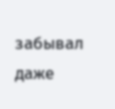забывал даже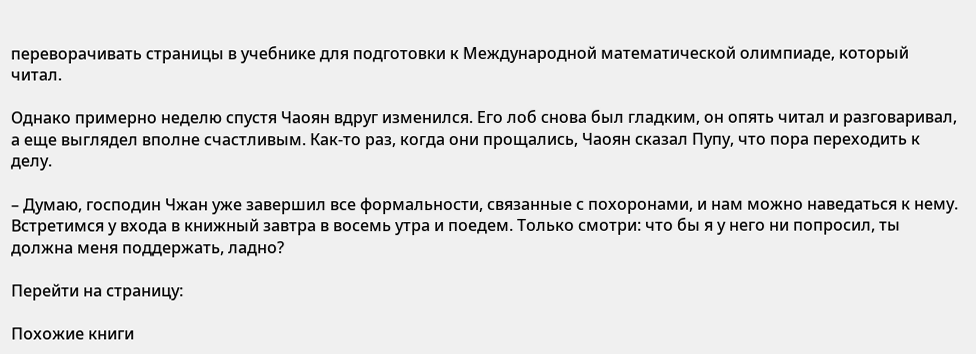переворачивать страницы в учебнике для подготовки к Международной математической олимпиаде, который читал.

Однако примерно неделю спустя Чаоян вдруг изменился. Его лоб снова был гладким, он опять читал и разговаривал, а еще выглядел вполне счастливым. Как-то раз, когда они прощались, Чаоян сказал Пупу, что пора переходить к делу.

– Думаю, господин Чжан уже завершил все формальности, связанные с похоронами, и нам можно наведаться к нему. Встретимся у входа в книжный завтра в восемь утра и поедем. Только смотри: что бы я у него ни попросил, ты должна меня поддержать, ладно?

Перейти на страницу:

Похожие книги